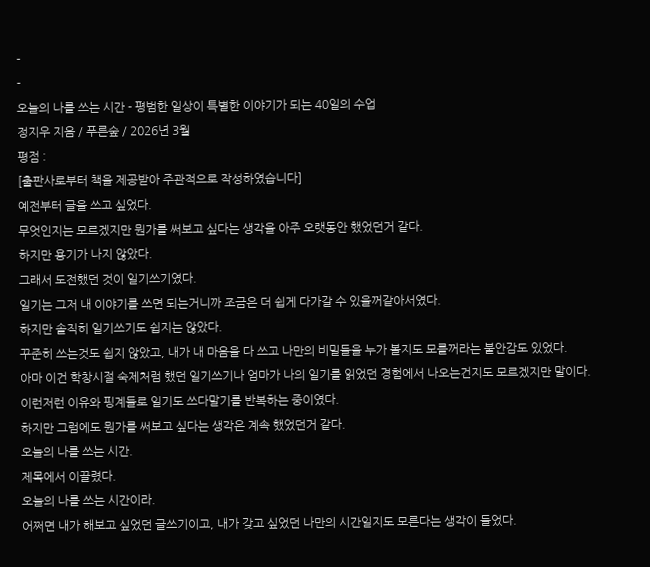-
-
오늘의 나를 쓰는 시간 - 평범한 일상이 특별한 이야기가 되는 40일의 수업
정지우 지음 / 푸른숲 / 2026년 3월
평점 :
[출판사로부터 책을 제공받아 주관적으로 작성하였습니다]
예전부터 글을 쓰고 싶었다.
무엇인지는 모르겠지만 뭔가를 써보고 싶다는 생각을 아주 오랫동안 했었던거 같다.
하지만 용기가 나지 않았다.
그래서 도전했던 것이 일기쓰기였다.
일기는 그저 내 이야기를 쓰면 되는거니까 조금은 더 쉽게 다가갈 수 있을꺼같아서였다.
하지만 솔직히 일기쓰기도 쉽지는 않았다.
꾸준히 쓰는것도 쉽지 않았고, 내가 내 마음을 다 쓰고 나만의 비밀들을 누가 볼지도 모를꺼라는 불안감도 있었다.
아마 이건 학창시절 숙제처럼 했던 일기쓰기나 엄마가 나의 일기를 읽었던 경험에서 나오는건지도 모르겠지만 말이다.
이런저런 이유와 핑계들로 일기도 쓰다말기를 반복하는 중이였다.
하지만 그럼에도 뭔가를 써보고 싶다는 생각은 계속 했었던거 같다.
오늘의 나를 쓰는 시간.
제목에서 이끌렸다.
오늘의 나를 쓰는 시간이라.
어쩌면 내가 해보고 싶었던 글쓰기이고, 내가 갖고 싶었던 나만의 시간일지도 모른다는 생각이 들었다.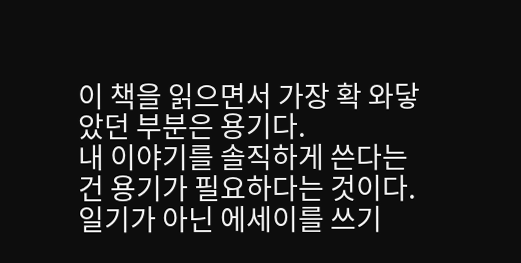이 책을 읽으면서 가장 확 와닿았던 부분은 용기다.
내 이야기를 솔직하게 쓴다는건 용기가 필요하다는 것이다.
일기가 아닌 에세이를 쓰기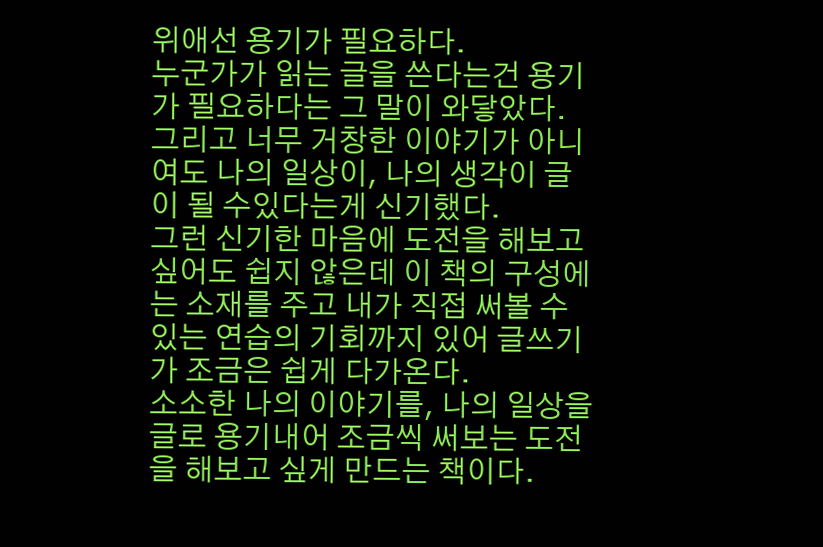위애선 용기가 필요하다.
누군가가 읽는 글을 쓴다는건 용기가 필요하다는 그 말이 와닿았다.
그리고 너무 거창한 이야기가 아니여도 나의 일상이, 나의 생각이 글이 될 수있다는게 신기했다.
그런 신기한 마음에 도전을 해보고 싶어도 쉽지 않은데 이 책의 구성에는 소재를 주고 내가 직접 써볼 수 있는 연습의 기회까지 있어 글쓰기가 조금은 쉽게 다가온다.
소소한 나의 이야기를, 나의 일상을 글로 용기내어 조금씩 써보는 도전을 해보고 싶게 만드는 책이다.